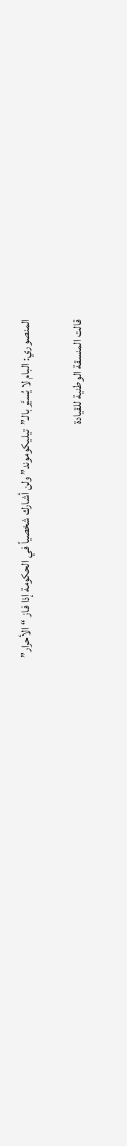المنصوري: البام لا يُسيَّر بالـ”تيليكوموند” ولن أشارك شخصياً في الحكومة إذا فاز “الأحرار”

قالت المنسقة الوطنية للقيادة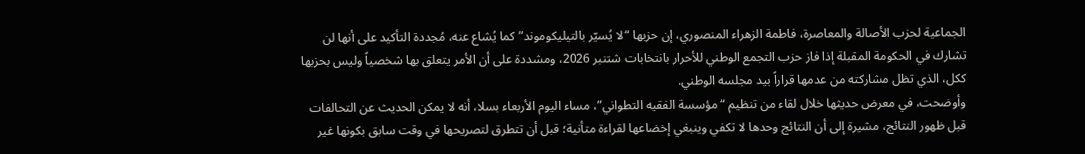الجماعية لحزب الأصالة والمعاصرة، فاطمة الزهراء المنصوري، إن حزبها “لا يُسيّر بالتيليكوموند” كما يُشاع عنه، مُجددة التأكيد على أنها لن تشارك في الحكومة المقبلة إذا فاز حزب التجمع الوطني للأحرار بانتخابات شتنبر 2026، ومشددة على أن الأمر يتعلق بها شخصياً وليس بحزبها ككل، الذي تظل مشاركته من عدمها قراراً بيد مجلسه الوطني.
وأوضحت، في معرض حديثها خلال لقاء من تنظيم “مؤسسة الفقيه التطواني”، مساء اليوم الأربعاء بسلا، أنه لا يمكن الحديث عن التحالفات قبل ظهور النتائج، مشيرة إلى أن النتائج وحدها لا تكفي وينبغي إخضاعها لقراءة متأنية؛ قبل أن تتطرق لتصريحها في وقت سابق بكونها غير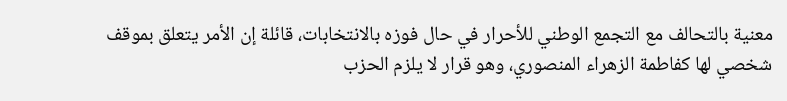معنية بالتحالف مع التجمع الوطني للأحرار في حال فوزه بالانتخابات، قائلة إن الأمر يتعلق بموقف شخصي لها كفاطمة الزهراء المنصوري، وهو قرار لا يلزم الحزب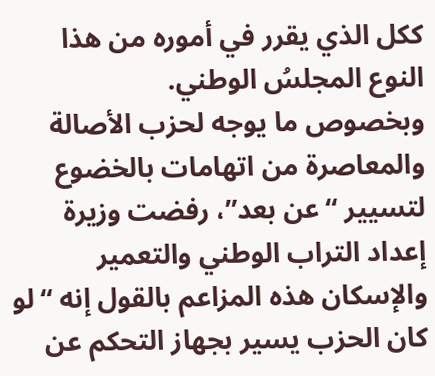ككل الذي يقرر في أموره من هذا النوع المجلسُ الوطني.
وبخصوص ما يوجه لحزب الأصالة والمعاصرة من اتهامات بالخضوع لتسيير “عن بعد”، رفضت وزيرة إعداد التراب الوطني والتعمير والإسكان هذه المزاعم بالقول إنه “لو كان الحزب يسير بجهاز التحكم عن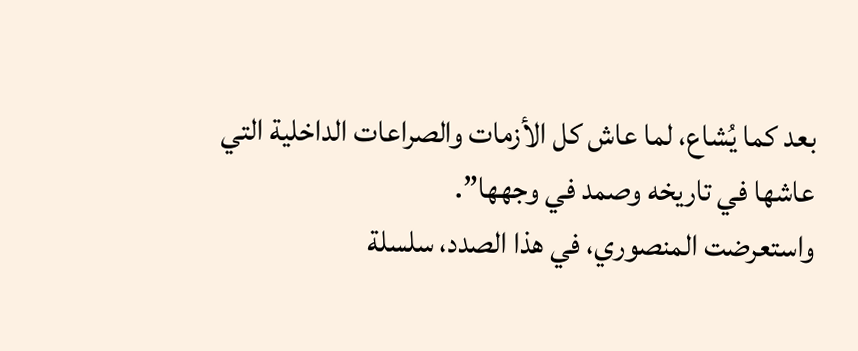بعد كما يُشاع، لما عاش كل الأزمات والصراعات الداخلية التي عاشها في تاريخه وصمد في وجهها”.
واستعرضت المنصوري، في هذا الصدد، سلسلة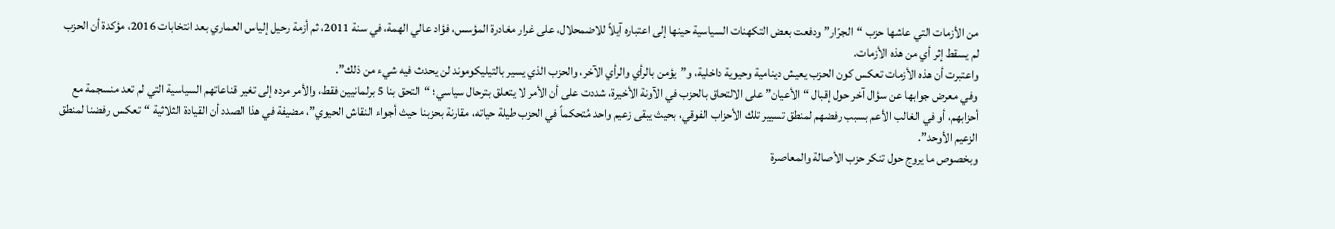من الأزمات التي عاشها حزب “الجرّار” ودفعت بعض التكهنات السياسية حينها إلى اعتباره آيلاً للاضمحلال، على غرار مغادرة المؤسس، فؤاد عالي الهمة، في سنة 2011، ثم أزمة رحيل إلياس العماري بعد انتخابات 2016، مؤكدة أن الحزب لم يسقط إثر أي من هذه الأزمات.
واعتبرت أن هذه الأزمات تعكس كون الحزب يعيش دينامية وحيوية داخلية، و”يؤمن بالرأي والرأي الآخر، والحزب الذي يسير بالتيليكوموند لن يحدث فيه شيء من ذلك”.
وفي معرض جوابها عن سؤال آخر حول إقبال “الأعيان” على الالتحاق بالحزب في الآونة الأخيرة، شددت على أن الأمر لا يتعلق بترحال سياسي؛ “التحق بنا 5 برلمانيين فقط، والأمر مرده إلى تغير قناعاتهم السياسية التي لم تعد منسجمة مع أحزابهم، أو في الغالب الأعم بسبب رفضهم لمنطق تسيير تلك الأحزاب الفوقي، بحيث يبقى زعيم واحد مُتحكماً في الحزب طيلة حياته، مقارنة بحزبنا حيث أجواء النقاش الحيوي”، مضيفة في هذا الصدد أن القيادة الثلاثية “تعكس رفضنا لمنطق الزعيم الأوحد”.
وبخصوص ما يروج حول تنكر حزب الأصالة والمعاصرة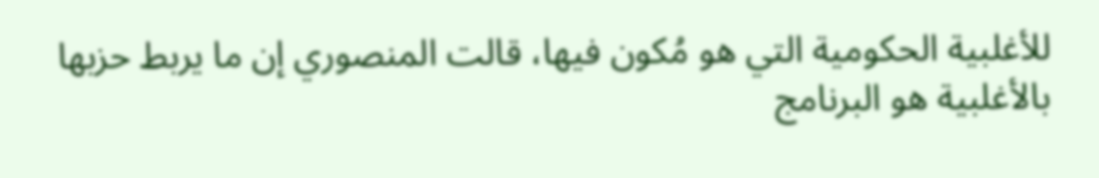للأغلبية الحكومية التي هو مُكون فيها، قالت المنصوري إن ما يربط حزبها بالأغلبية هو البرنامج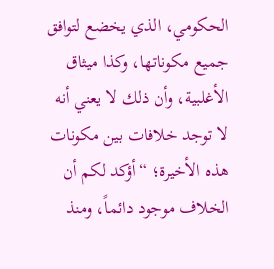الحكومي، الذي يخضع لتوافق جميع مكوناتها، وكذا ميثاق الأغلبية، وأن ذلك لا يعني أنه لا توجد خلافات بين مكونات هذه الأخيرة؛ “أؤكد لكم أن الخلاف موجود دائماً، ومنذ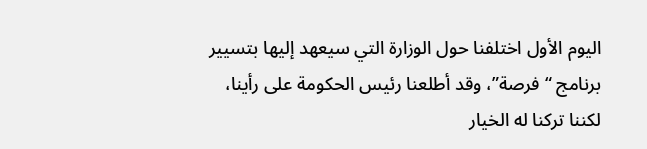اليوم الأول اختلفنا حول الوزارة التي سيعهد إليها بتسيير برنامج “فرصة”، وقد أطلعنا رئيس الحكومة على رأينا، لكننا تركنا له الخيار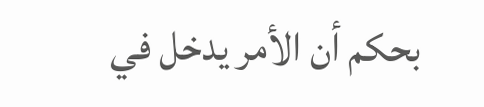بحكم أن الأمر يدخل في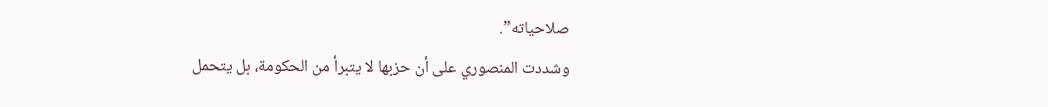صلاحياته”.
وشددت المنصوري على أن حزبها لا يتبرأ من الحكومة، بل يتحمل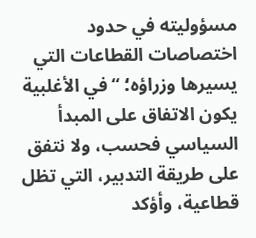مسؤوليته في حدود اختصاصات القطاعات التي يسيرها وزراؤه؛ “في الأغلبية يكون الاتفاق على المبدأ السياسي فحسب، ولا نتفق على طريقة التدبير، التي تظل قطاعية، وأؤكد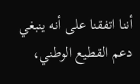أننا اتفقنا على أنه ينبغي دعم القطيع الوطني،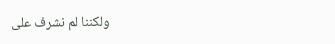ولكننا لم نشرف على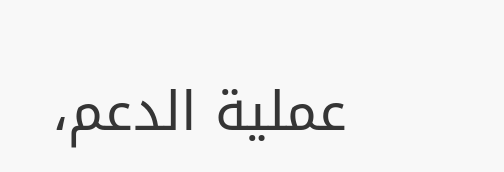عملية الدعم،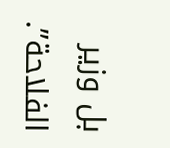بل وزير الفلاحة”.